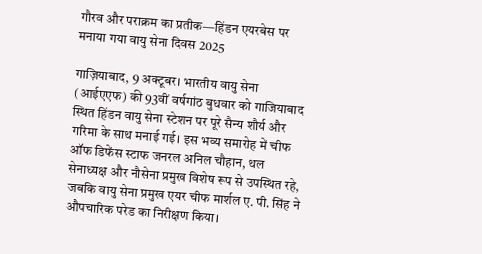गौरव और पराक्रम का प्रतीक—हिंडन एयरबेस पर मनाया गया वायु सेना दिवस 2025

गाज़ियाबाद, 9 अक्टूबर। भारतीय वायु सेना (आईएएफ) की 93वीं वर्षगांठ बुधवार को गाजियाबाद स्थित हिंडन वायु सेना स्टेशन पर पूरे सैन्य शौर्य और गरिमा के साथ मनाई गई। इस भव्य समारोह में चीफ ऑफ डिफेंस स्टाफ जनरल अनिल चौहान, थल सेनाध्यक्ष और नौसेना प्रमुख विशेष रूप से उपस्थित रहे, जबकि वायु सेना प्रमुख एयर चीफ मार्शल ए. पी. सिंह ने औपचारिक परेड का निरीक्षण किया।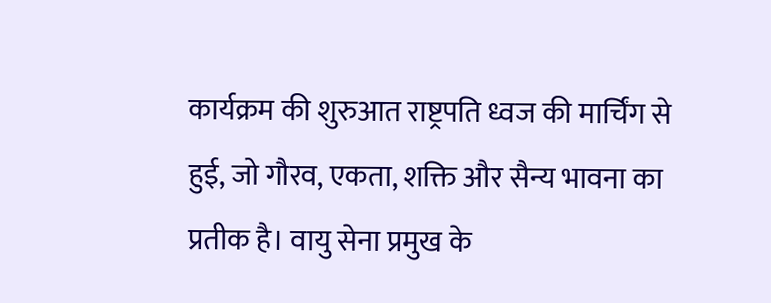कार्यक्रम की शुरुआत राष्ट्रपति ध्वज की मार्चिंग से हुई, जो गौरव, एकता, शक्ति और सैन्य भावना का प्रतीक है। वायु सेना प्रमुख के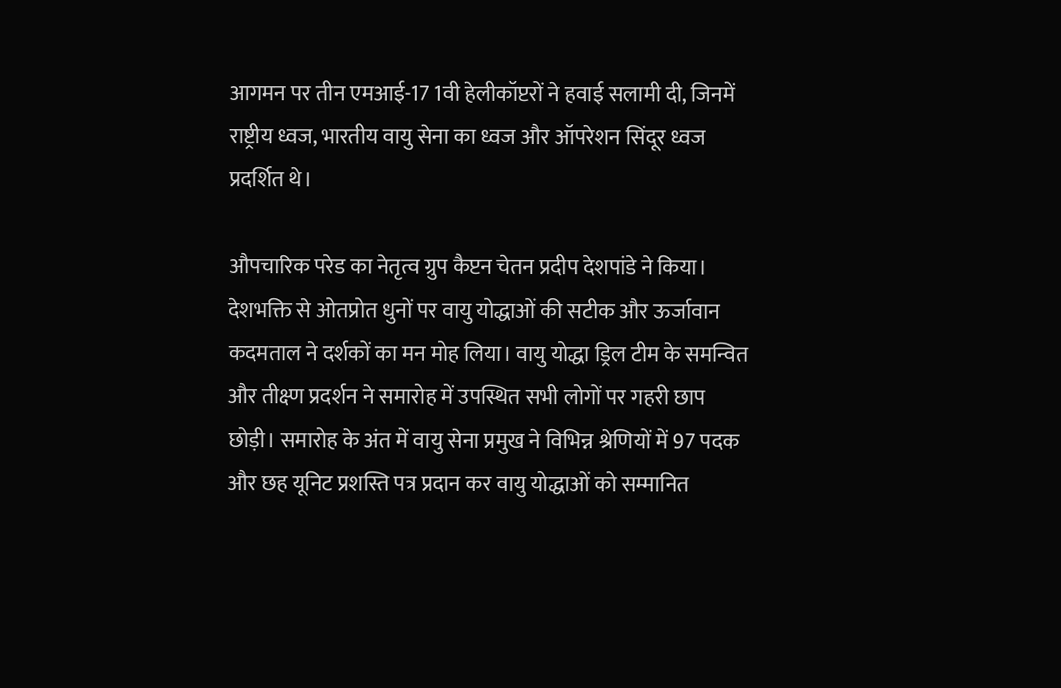आगमन पर तीन एमआई-17 1वी हेलीकॉप्टरों ने हवाई सलामी दी, जिनमें राष्ट्रीय ध्वज, भारतीय वायु सेना का ध्वज और ऑपरेशन सिंदूर ध्वज प्रदर्शित थे।

औपचारिक परेड का नेतृत्व ग्रुप कैप्टन चेतन प्रदीप देशपांडे ने किया। देशभक्ति से ओतप्रोत धुनों पर वायु योद्धाओं की सटीक और ऊर्जावान कदमताल ने दर्शकों का मन मोह लिया। वायु योद्धा ड्रिल टीम के समन्वित और तीक्ष्ण प्रदर्शन ने समारोह में उपस्थित सभी लोगों पर गहरी छाप छोड़ी। समारोह के अंत में वायु सेना प्रमुख ने विभिन्न श्रेणियों में 97 पदक और छह यूनिट प्रशस्ति पत्र प्रदान कर वायु योद्धाओं को सम्मानित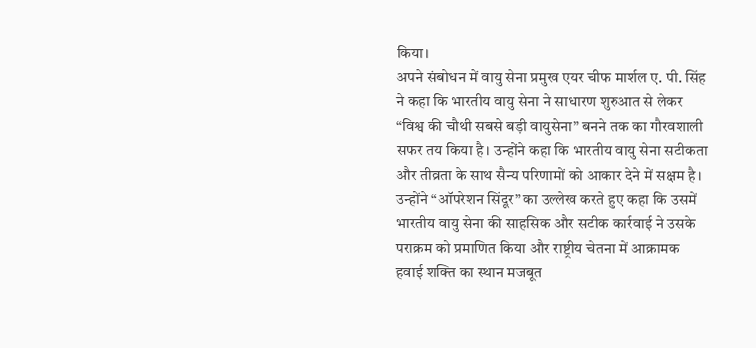किया।
अपने संबोधन में वायु सेना प्रमुख एयर चीफ मार्शल ए. पी. सिंह ने कहा कि भारतीय वायु सेना ने साधारण शुरुआत से लेकर “विश्व की चौथी सबसे बड़ी वायुसेना” बनने तक का गौरवशाली सफर तय किया है। उन्होंने कहा कि भारतीय वायु सेना सटीकता और तीव्रता के साथ सैन्य परिणामों को आकार देने में सक्षम है।
उन्होंने “ऑपरेशन सिंदूर” का उल्लेख करते हुए कहा कि उसमें भारतीय वायु सेना की साहसिक और सटीक कार्रवाई ने उसके पराक्रम को प्रमाणित किया और राष्ट्रीय चेतना में आक्रामक हवाई शक्ति का स्थान मजबूत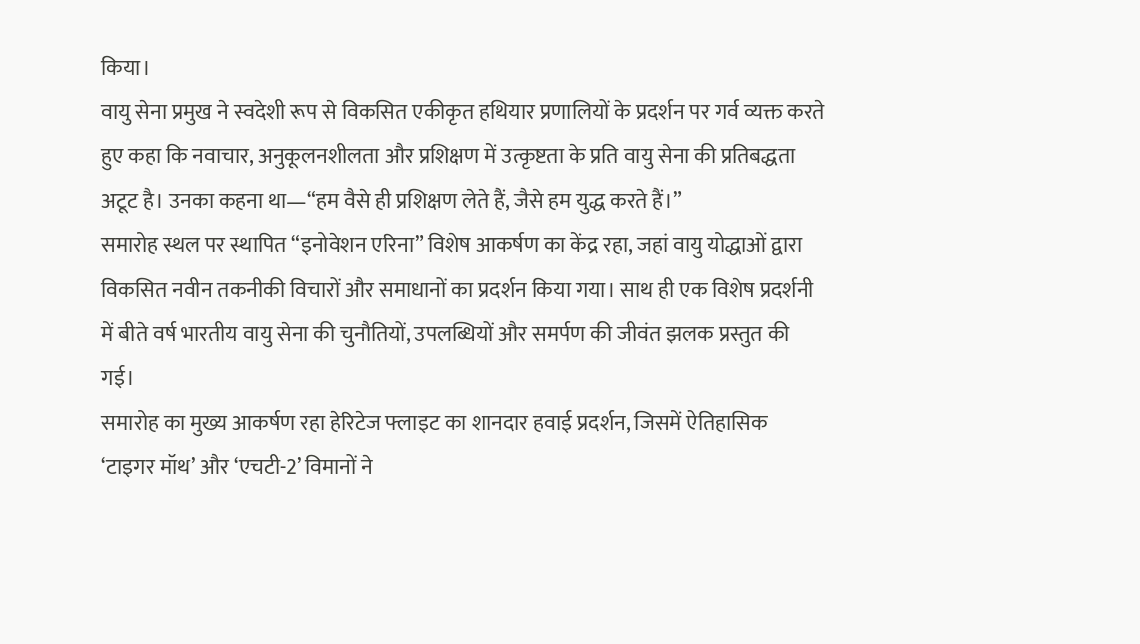किया।
वायु सेना प्रमुख ने स्वदेशी रूप से विकसित एकीकृत हथियार प्रणालियों के प्रदर्शन पर गर्व व्यक्त करते हुए कहा कि नवाचार, अनुकूलनशीलता और प्रशिक्षण में उत्कृष्टता के प्रति वायु सेना की प्रतिबद्धता अटूट है। उनका कहना था—“हम वैसे ही प्रशिक्षण लेते हैं, जैसे हम युद्ध करते हैं।”
समारोह स्थल पर स्थापित “इनोवेशन एरिना” विशेष आकर्षण का केंद्र रहा, जहां वायु योद्धाओं द्वारा विकसित नवीन तकनीकी विचारों और समाधानों का प्रदर्शन किया गया। साथ ही एक विशेष प्रदर्शनी में बीते वर्ष भारतीय वायु सेना की चुनौतियों, उपलब्धियों और समर्पण की जीवंत झलक प्रस्तुत की गई।
समारोह का मुख्य आकर्षण रहा हेरिटेज फ्लाइट का शानदार हवाई प्रदर्शन, जिसमें ऐतिहासिक ‘टाइगर मॉथ’ और ‘एचटी-2’ विमानों ने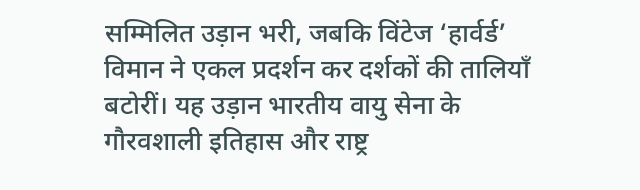सम्मिलित उड़ान भरी, जबकि विंटेज ‘हार्वर्ड’ विमान ने एकल प्रदर्शन कर दर्शकों की तालियाँ बटोरीं। यह उड़ान भारतीय वायु सेना के गौरवशाली इतिहास और राष्ट्र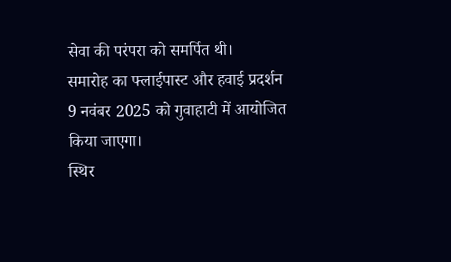सेवा की परंपरा को समर्पित थी।
समारोह का फ्लाईपास्ट और हवाई प्रदर्शन 9 नवंबर 2025 को गुवाहाटी में आयोजित किया जाएगा।
स्थिर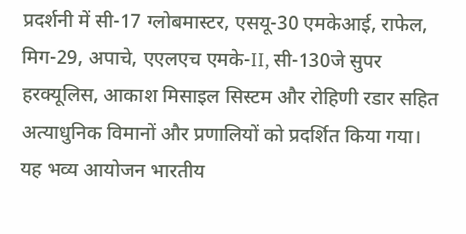प्रदर्शनी में सी-17 ग्लोबमास्टर, एसयू-30 एमकेआई, राफेल, मिग-29, अपाचे, एएलएच एमके-II, सी-130जे सुपर हरक्यूलिस, आकाश मिसाइल सिस्टम और रोहिणी रडार सहित अत्याधुनिक विमानों और प्रणालियों को प्रदर्शित किया गया।
यह भव्य आयोजन भारतीय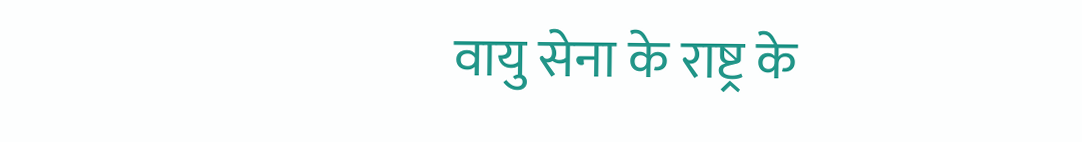वायु सेना के राष्ट्र के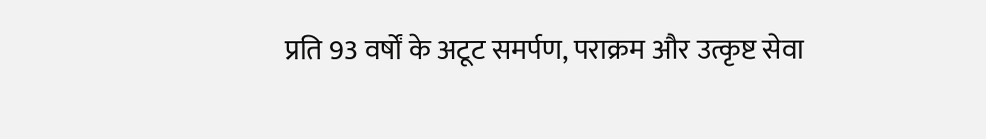प्रति 93 वर्षों के अटूट समर्पण, पराक्रम और उत्कृष्ट सेवा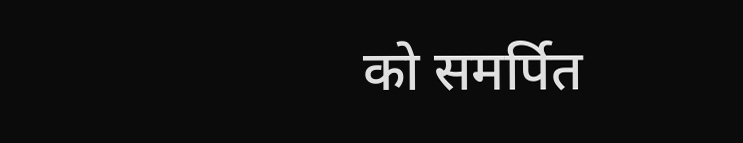को समर्पित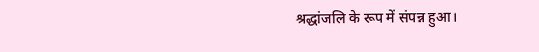श्रद्धांजलि के रूप में संपन्न हुआ।